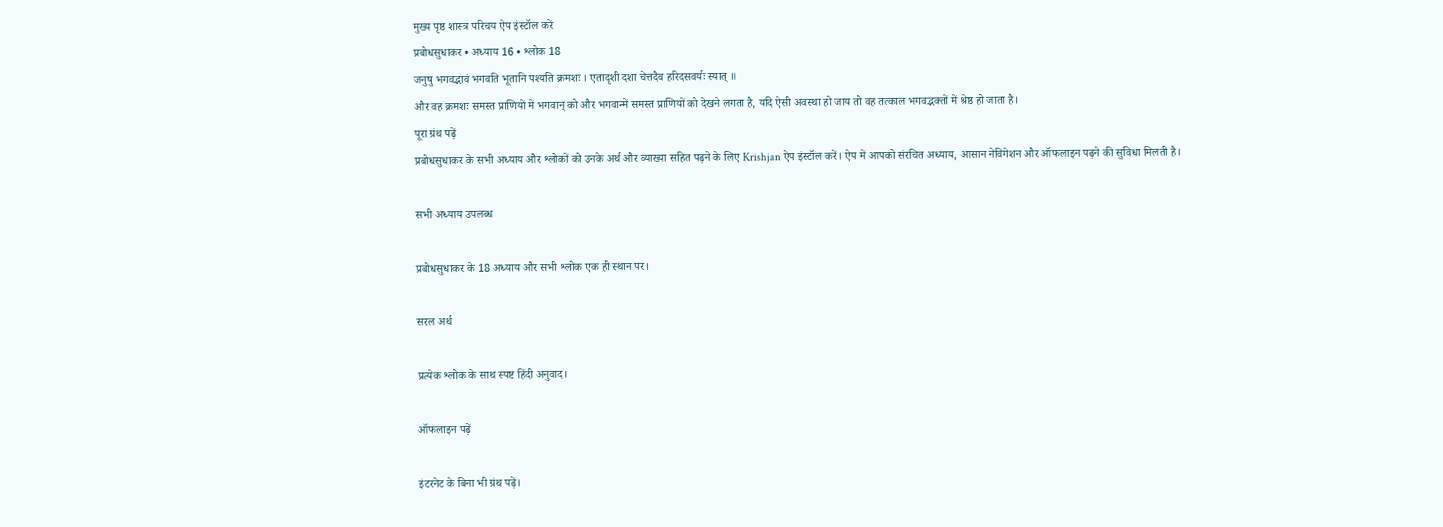मुख्य पृष्ठ शास्त्र परिचय ऐप इंस्टॉल करें
प्रबोधसुधाकर • अध्याय 16 • श्लोक 18
जनुषु भगवद्भावं भगवति भूतानि पश्यति क्रमशः । एतादृशी दशा चेत्तदैव हरिदसवर्यः स्यात् ॥
और वह क्रमशः समस्त प्राणियों में भगवान्‌ को और भगवान्में समस्त प्राणियों को देखने लगता है, यदि ऐसी अवस्था हो जाय तो वह तत्काल भगवद्भक्तों में श्रेष्ठ हो जाता है।
पूरा ग्रंथ पढ़ें
प्रबोधसुधाकर के सभी अध्याय और श्लोकों को उनके अर्थ और व्याख्या सहित पढ़ने के लिए Krishjan ऐप इंस्टॉल करें। ऐप में आपको संरचित अध्याय, आसान नेविगेशन और ऑफलाइन पढ़ने की सुविधा मिलती है।

सभी अध्याय उपलब्ध

प्रबोधसुधाकर के 18 अध्याय और सभी श्लोक एक ही स्थान पर।

सरल अर्थ

प्रत्येक श्लोक के साथ स्पष्ट हिंदी अनुवाद।

ऑफलाइन पढ़ें

इंटरनेट के बिना भी ग्रंथ पढ़ें।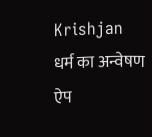Krishjan
धर्म का अन्वेषण
ऐप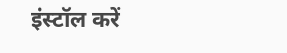इंस्टॉल करें